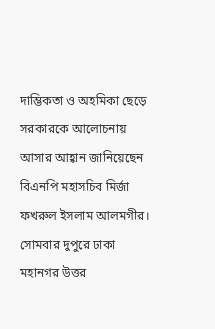দাম্ভিকতা ও অহমিকা ছেড়ে সরকারকে আলোচনায় আসার আহ্বান জানিয়েছেন বিএনপি মহাসচিব মির্জা ফখরুল ইসলাম আলমগীর।
সোমবার দুপুরে ঢাকা মহানগর উত্তর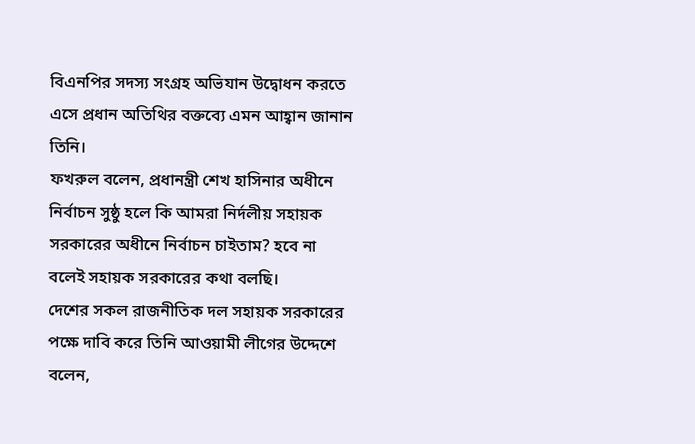বিএনপির সদস্য সংগ্রহ অভিযান উদ্বোধন করতে এসে প্রধান অতিথির বক্তব্যে এমন আহ্বান জানান তিনি।
ফখরুল বলেন, প্রধানন্ত্রী শেখ হাসিনার অধীনে নির্বাচন সুষ্ঠু হলে কি আমরা নির্দলীয় সহায়ক সরকারের অধীনে নির্বাচন চাইতাম? হবে না বলেই সহায়ক সরকারের কথা বলছি।
দেশের সকল রাজনীতিক দল সহায়ক সরকারের পক্ষে দাবি করে তিনি আওয়ামী লীগের উদ্দেশে বলেন,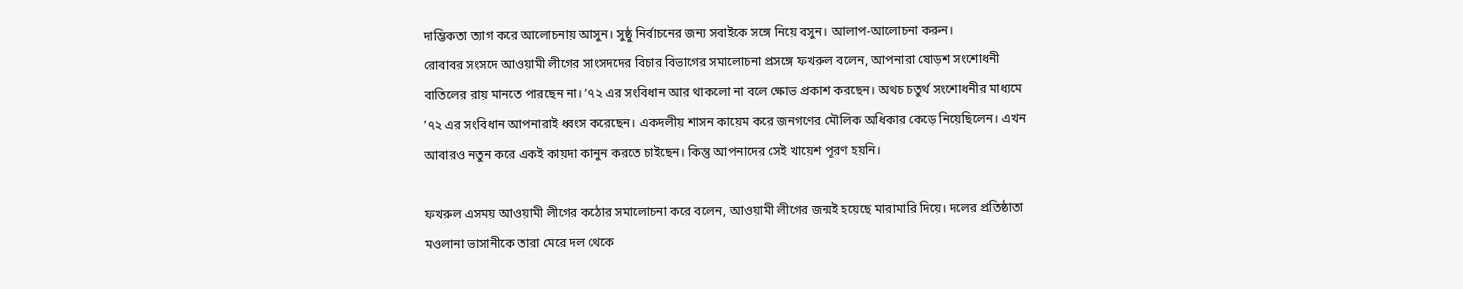দাম্ভিকতা ত্যাগ করে আলোচনায় আসুন। সুষ্ঠু নির্বাচনের জন্য সবাইকে সঙ্গে নিয়ে বসুন। আলাপ-আলোচনা করুন।
রোবাবর সংসদে আওয়ামী লীগের সাংসদদের বিচার বিভাগের সমালোচনা প্রসঙ্গে ফখরুল বলেন, আপনারা ষোড়শ সংশোধনী বাতিলের রায় মানতে পারছেন না। ’৭২ এর সংবিধান আর থাকলো না বলে ক্ষোভ প্রকাশ করছেন। অথচ চতুর্থ সংশোধনীর মাধ্যমে ’৭২ এর সংবিধান আপনারাই ধ্বংস করেছেন। একদলীয় শাসন কায়েম করে জনগণের মৌলিক অধিকার কেড়ে নিয়েছিলেন। এখন আবারও নতুন করে একই কায়দা কানুন করতে চাইছেন। কিন্তু আপনাদের সেই খায়েশ পূরণ হয়নি।

ফখরুল এসময় আওয়ামী লীগের কঠোর সমালোচনা করে বলেন, আওয়ামী লীগের জন্মই হয়েছে মারামারি দিয়ে। দলের প্রতিষ্ঠাতা মওলানা ভাসানীকে তারা মেরে দল থেকে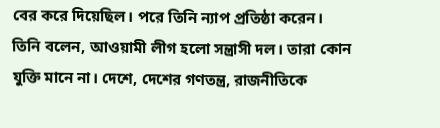বের করে দিয়েছিল। পরে তিনি ন্যাপ প্রতিষ্ঠা করেন।
তিনি বলেন, আওয়ামী লীগ হলো সন্ত্রাসী দল। তারা কোন যুক্তি মানে না। দেশে, দেশের গণতন্ত্র, রাজনীতিকে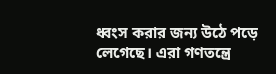ধ্বংস করার জন্য উঠে পড়ে লেগেছে। এরা গণতন্ত্রে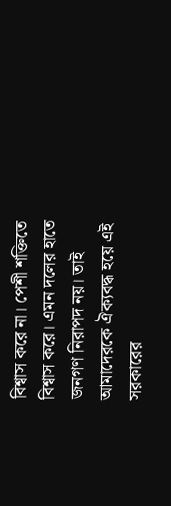বিশ্বাস করে না। পেশী শক্তিতে বিশ্বাস করে। এমন দলের হাতে জনগণ নিরাপদ নয়। তাই আমাদেরকে ঐক্যবদ্ধ হয়ে এই সরকারের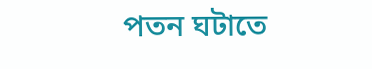পতন ঘটাতে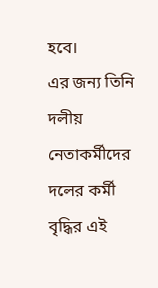হবে।
এর জন্য তিনি দলীয় নেতাকর্মীদের দলের কর্মী বৃদ্ধির এই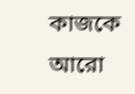কাজকে আরো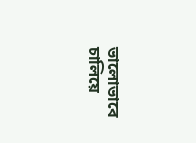ভালোভাবে চালিয়ে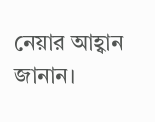নেয়ার আহ্বান জানান।